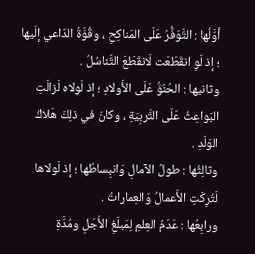أوَّلُها : التَّوَفُّرُ عَلَى المَناكِحِ ، وقُوَّةُ الدّاعي إلَيها ؛ إذ لَوِ انقَطَعَت لَانقَطَعَ التَّناسُلُ .
وثانيها : الحُنُوُّ عَلَى الأَولادِ ؛ إذ لَولاه لَزالَتِ البَواعِثُ عَلَى التَّربِيَةِ ، وكانَ في ذلِكَ هَلاكُ الوَلَدِ .
وثالِثُها : طولُ الآمالِ وَانبِساطُها ؛ إذ لَولاها لَتُرِكَتِ الأَعمالُ وَالعِماراتُ .
ورابِعُها : عَدَمُ العِلمِ لِمَبلَغِ الأَجَلِ ومُدَّةِ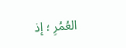العُمُرِ ؛ إذ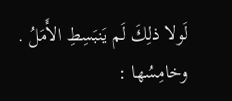لَولا ذلِكَ لَم يَنبَسِطِ الأَمَلُ .
وخامِسُها :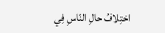اختِلافُ حالِ النّاسِ فِي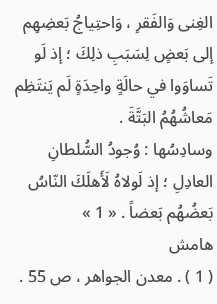الغِنى وَالفَقرِ ، وَاحتِياجُ بَعضِهِم إلى بَعضٍ لِسَبَبِ ذلِكَ ؛ إذ لَو تَساوَوا في حالَةٍ واحِدَةٍ لَم يَنتَظِم مَعاشُهُمُ البَتَّةَ .
وسادِسُها : وُجودُ السُّلطانِ العادِلِ ؛ إذ لَولاهُ لَأَهلَكَ النّاسُ بَعضُهُم بَعضاً . « 1 »
هامش
( 1 ) . معدن الجواهر ، ص 55 .